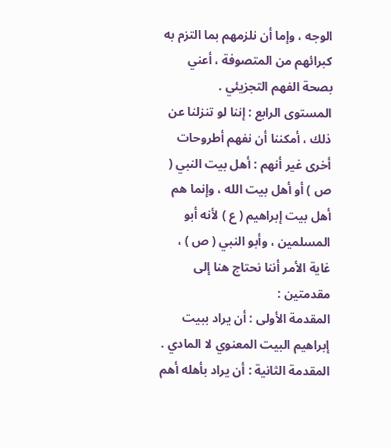الوجه ، وإما أن نلزمهم بما التزم به كبرائهم من المتصوفة ، أعني بصحة الفهم التجزيئي .
المستوى الرابع : إننا لو تنزلنا عن ذلك ، أمكننا أن نفهم أطروحات أخرى غير أنهم : أهل بيت النبي ( ص ) أو أهل بيت الله ، وإنما هم أهل بيت إبراهيم ( ع ) لأنه أبو المسلمين ، وأبو النبي ( ص ) ، غاية الأمر أننا نحتاج هنا إلى مقدمتين :
المقدمة الأولى : أن يراد ببيت إبراهيم البيت المعنوي لا المادي .
المقدمة الثانية : أن يراد بأهله أهم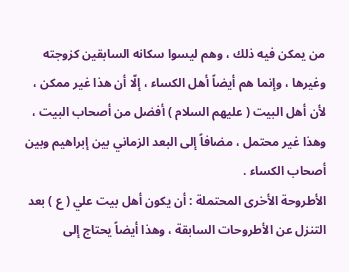من يمكن فيه ذلك ، وهم ليسوا سكانه السابقين كزوجته وغيرها ، وإنما هم أيضاً أهل الكساء ، إلّا أن هذا غير ممكن ، لأن أهل البيت ( عليهم السلام ) أفضل من أصحاب البيت ، وهذا غير محتمل ، مضافاً إلى البعد الزماني بين إبراهيم وبين أصحاب الكساء .
الأطروحة الأخرى المحتملة : أن يكون أهل بيت علي ( ع ) بعد التنزل عن الأطروحات السابقة ، وهذا أيضاً يحتاج إلى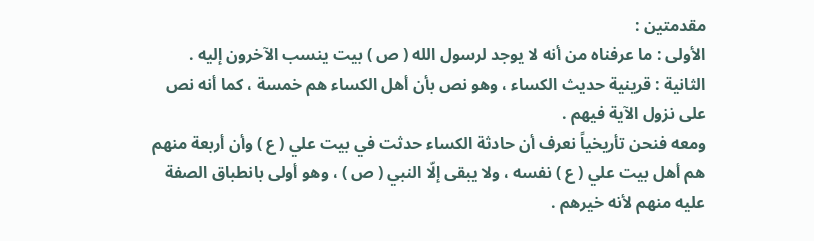مقدمتين :
الأولى : ما عرفناه من أنه لا يوجد لرسول الله ( ص ) بيت ينسب الآخرون إليه .
الثانية : قرينية حديث الكساء ، وهو نص بأن أهل الكساء هم خمسة ، كما أنه نص على نزول الآية فيهم .
ومعه فنحن تأريخياً نعرف أن حادثة الكساء حدثت في بيت علي ( ع ) وأن أربعة منهم هم أهل بيت علي ( ع ) نفسه ، ولا يبقى إلّا النبي ( ص ) ، وهو أولى بانطباق الصفة عليه منهم لأنه خيرهم .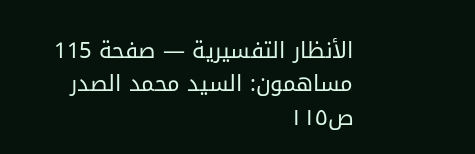الأنظار التفسيرية — صفحة 115
مساهمون: السيد محمد الصدر
ص١١٥